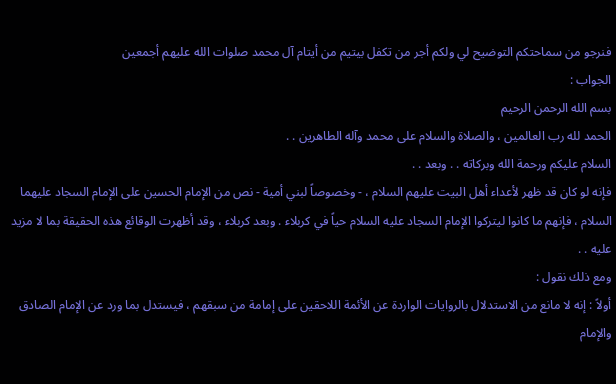فنرجو من سماحتكم التوضيح لي ولكم أجر من تكفل بيتيم من أيتام آل محمد صلوات الله عليهم أجمعين
الجواب :
بسم الله الرحمن الرحيم
الحمد لله رب العالمين ، والصلاة والسلام على محمد وآله الطاهرين . .
السلام عليكم ورحمة الله وبركاته . . وبعد . .
فإنه لو كان قد ظهر لأعداء أهل البيت عليهم السلام ، - وخصوصاً لبني أمية - نص من الإمام الحسين على الإمام السجاد عليهما السلام ، فإنهم ما كانوا ليتركوا الإمام السجاد عليه السلام حياً في كربلاء . وبعد كربلاء ، وقد أظهرت الوقائع هذه الحقيقة بما لا مزيد عليه . .
ومع ذلك نقول :
أولاً : إنه لا مانع من الاستدلال بالروايات الواردة عن الأئمة اللاحقين على إمامة من سبقهم ، فيستدل بما ورد عن الإمام الصادق والإمام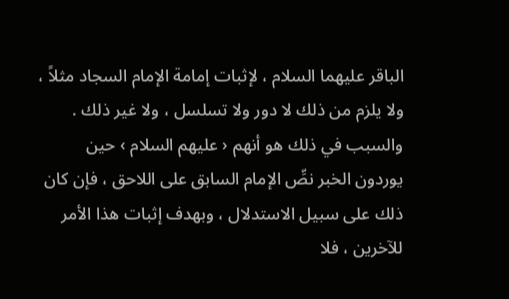الباقر عليهما السلام ، لإثبات إمامة الإمام السجاد مثلاً ، ولا يلزم من ذلك لا دور ولا تسلسل ، ولا غير ذلك .
والسبب في ذلك هو أنهم ‹ عليهم السلام › حين يوردون الخبر نصِّ الإمام السابق على اللاحق ، فإن كان ذلك على سبيل الاستدلال ، وبهدف إثبات هذا الأمر للآخرين ، فلا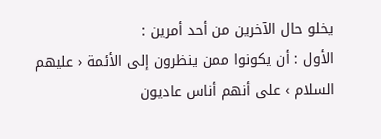يخلو حال الآخرين من أحد أمرين :
الأول : أن يكونوا ممن ينظرون إلى الأئمة ‹ عليهم السلام › على أنهم أناس عاديون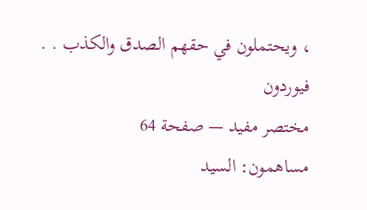، ويحتملون في حقهم الصدق والكذب . . فيوردون
مختصر مفيد — صفحة 64
مساهمون: السيد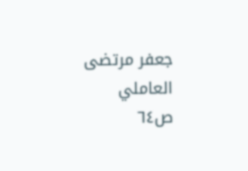جعفر مرتضى العاملي
ص٦٤